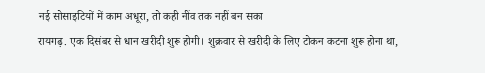नई सोसाइटियों में काम अधूरा, तो कही नींव तक नहीं बन सका
रायगढ़. एक दिसंबर से धान खरीदी शुरू होगी। शुक्रवार से खरीदी के लिए टोकन कटना शुरू होना था,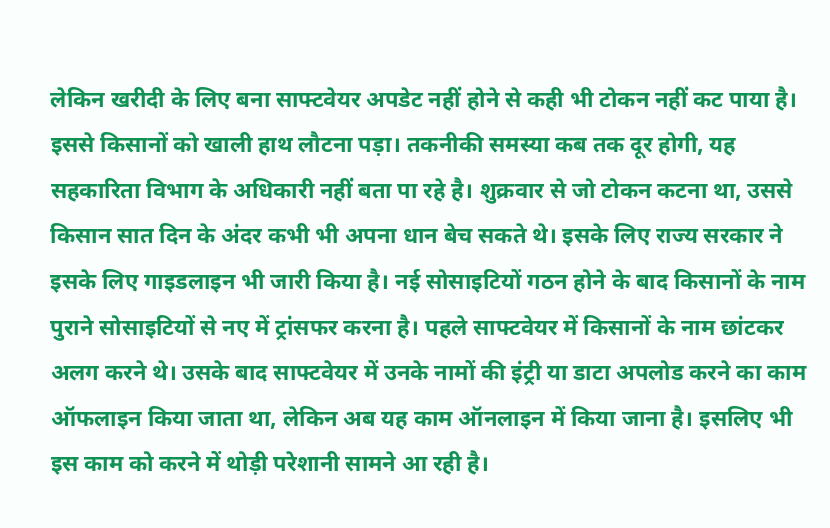लेकिन खरीदी के लिए बना साफ्टवेयर अपडेट नहीं होने से कही भी टोकन नहीं कट पाया है। इससे किसानों को खाली हाथ लौटना पड़ा। तकनीकी समस्या कब तक दूर होगी, यह सहकारिता विभाग के अधिकारी नहीं बता पा रहे है। शुक्रवार से जो टोकन कटना था, उससे किसान सात दिन के अंदर कभी भी अपना धान बेच सकते थे। इसके लिए राज्य सरकार ने इसके लिए गाइडलाइन भी जारी किया है। नई सोसाइटियों गठन होने के बाद किसानों के नाम पुराने सोसाइटियों से नए में ट्रांसफर करना है। पहले साफ्टवेयर में किसानों के नाम छांटकर अलग करने थे। उसके बाद साफ्टवेयर में उनके नामों की इंट्री या डाटा अपलोड करने का काम ऑफलाइन किया जाता था, लेकिन अब यह काम ऑनलाइन में किया जाना है। इसलिए भी इस काम को करने में थोड़ी परेशानी सामने आ रही है।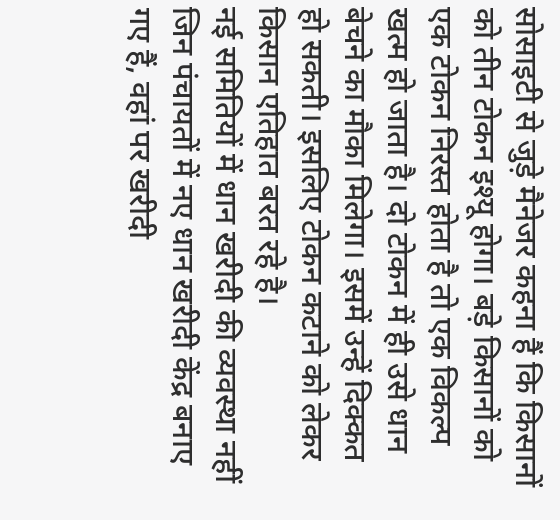सोसाइटी से जुड़े मैनेजर कहना हैं कि किसानों को तीन टोकन इश्यू होगा। बड़े किसानों को एक टोकन निरस्त होता है तो एक विकल्प खत्म हो जाता है। दो टोकन में ही उसे धान बेचने का मौका मिलेगा। इसमें उन्हें दिक्कत हो सकती। इसलिए टोकन कटाने को लेकर किसान एतिहात बरत रहे है।
नई समितियों में धान खरीदी की व्यवस्था नहीं
जिन पंचायतों में नए धान खरीदी केंद्र बनाए गए हैं, वहां पर खरीदी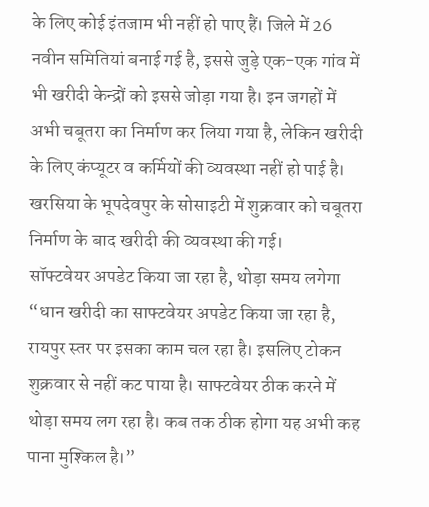के लिए कोई इंतजाम भी नहीं हो पाए हैं। जिले में 26 नवीन समितियां बनाई गई है, इससे जुड़े एक-एक गांव में भी खरीदी केन्द्रों को इससे जोड़ा गया है। इन जगहों में अभी चबूतरा का निर्माण कर लिया गया है, लेकिन खरीदी के लिए कंप्यूटर व कर्मियों की व्यवस्था नहीं हो पाई है। खरसिया के भूपदेवपुर के सोसाइटी में शुक्रवार को चबूतरा निर्माण के बाद खरीदी की व्यवस्था की गई।
सॉफ्टवेयर अपडेट किया जा रहा है, थोड़ा समय लगेगा
“धान खरीदी का साफ्टवेयर अपडेट किया जा रहा है, रायपुर स्तर पर इसका काम चल रहा है। इसलिए टोकन शुक्रवार से नहीं कट पाया है। साफ्टवेयर ठीक करने में थोड़ा समय लग रहा है। कब तक ठीक होगा यह अभी कह पाना मुश्किल है।”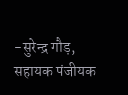-सुरेन्द्र गौड़, सहायक पंजीयक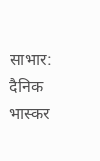साभार: दैनिक भास्कर